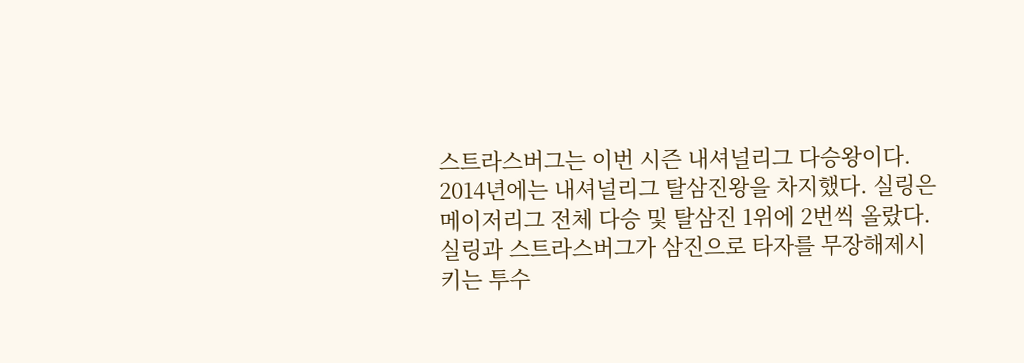스트라스버그는 이번 시즌 내셔널리그 다승왕이다. 2014년에는 내셔널리그 탈삼진왕을 차지했다. 실링은 메이저리그 전체 다승 및 탈삼진 1위에 2번씩 올랐다.
실링과 스트라스버그가 삼진으로 타자를 무장해제시키는 투수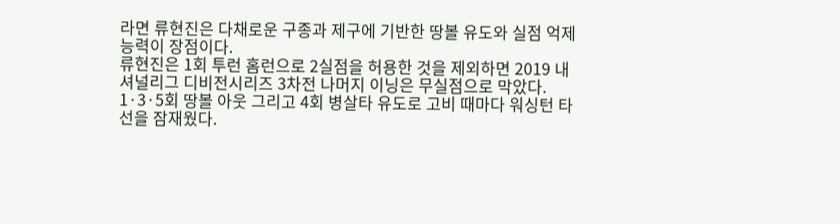라면 류현진은 다채로운 구종과 제구에 기반한 땅볼 유도와 실점 억제능력이 장점이다.
류현진은 1회 투런 홈런으로 2실점을 허용한 것을 제외하면 2019 내셔널리그 디비전시리즈 3차전 나머지 이닝은 무실점으로 막았다. 1·3·5회 땅볼 아웃 그리고 4회 병살타 유도로 고비 때마다 워싱턴 타선을 잠재웠다.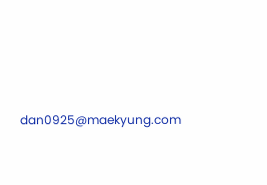dan0925@maekyung.com